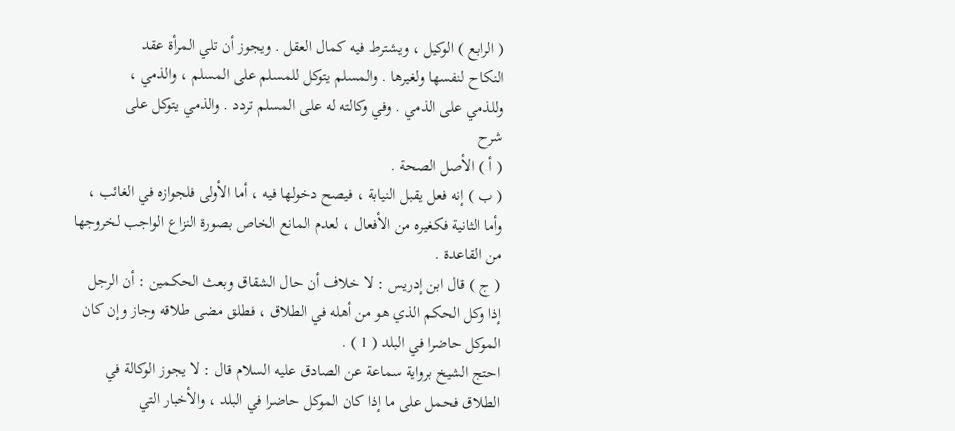( الرابع ) الوكيل ، ويشترط فيه كمال العقل . ويجوز أن تلي المرأة عقد
النكاح لنفسها ولغيرها . والمسلم يتوكل للمسلم على المسلم ، والذمي ،
وللذمي على الذمي . وفي وكالته له على المسلم تردد . والذمي يتوكل على
شرح
( أ ) الأصل الصحة .
( ب ) إنه فعل يقبل النيابة ، فيصح دخولها فيه ، أما الأولى فلجوازه في الغائب ،
وأما الثانية فكغيره من الأفعال ، لعدم المانع الخاص بصورة النزاع الواجب لخروجها
من القاعدة .
( ج ) قال ابن إدريس : لا خلاف أن حال الشقاق وبعث الحكمين : أن الرجل
إذا وكل الحكم الذي هو من أهله في الطلاق ، فطلق مضى طلاقه وجاز وإن كان
الموكل حاضرا في البلد ( 1 ) .
احتج الشيخ برواية سماعة عن الصادق عليه السلام قال : لا يجوز الوكالة في
الطلاق فحمل على ما إذا كان الموكل حاضرا في البلد ، والأخبار التي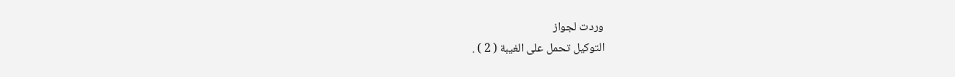وردت لجواز
التوكيل تحمل على الغيبة ( 2 ) .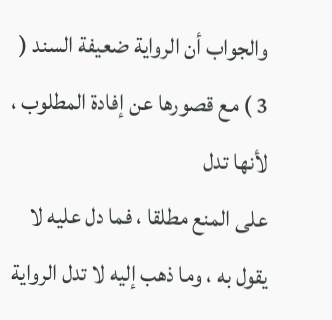والجواب أن الرواية ضعيفة السند ( 3 ) مع قصورها عن إفادة المطلوب ، لأنها تدل
على المنع مطلقا ، فما دل عليه لا يقول به ، وما ذهب إليه لا تدل الرواية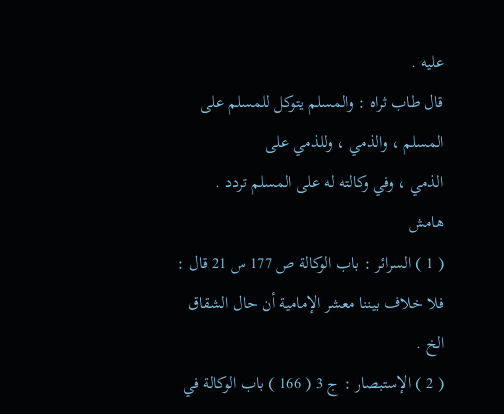عليه .
قال طاب ثراه : والمسلم يتوكل للمسلم على المسلم ، والذمي ، وللذمي على
الذمي ، وفي وكالته له على المسلم تردد .
هامش
( 1 ) السرائر : باب الوكالة ص 177 س 21 قال : فلا خلاف بيننا معشر الإمامية أن حال الشقاق
الخ .
( 2 ) الإستبصار : ج 3 ( 166 ) باب الوكالة في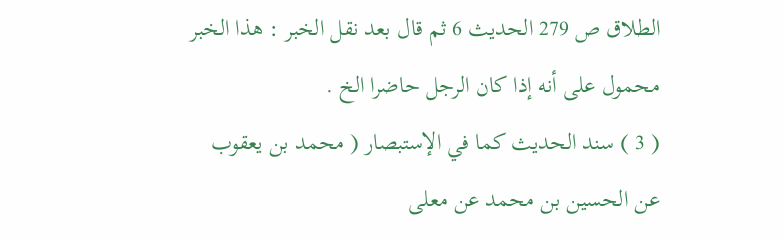الطلاق ص 279 الحديث 6 ثم قال بعد نقل الخبر : هذا الخبر
محمول على أنه إذا كان الرجل حاضرا الخ .
( 3 ) سند الحديث كما في الإستبصار ( محمد بن يعقوب عن الحسين بن محمد عن معلى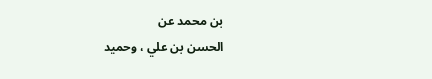بن محمد عن
الحسن بن علي ، وحميد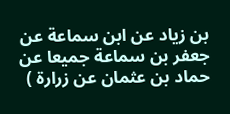بن زياد عن ابن سماعة عن جعفر بن سماعة جميعا عن حماد بن عثمان عن زرارة )